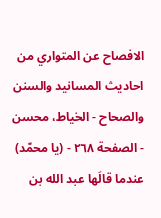الافصاح عن المتواري من احاديث المسانيد والسنن والصحاح - الخياط، محسن - الصفحة ٢٦٨ - (يا محمّد) عندما قالَها عبد الله بن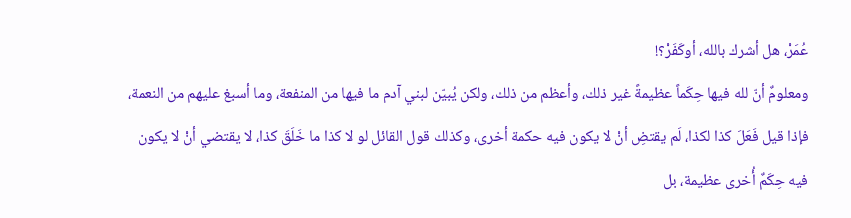عُمَرْ، هل أشرك بالله، أوكَفَرْ؟!
ومعلومٌ أنّ لله فيها حِكَماً عظيمةً غير ذلك، وأعظم من ذلك، ولكن يُبيّن لبني آدم ما فيها من المنفعة، وما أسبغ عليهم من النعمة، فإذا قيل فَعَلَ كذا لكذا، لَم يقتضِ أنْ لا يكون فيه حكمة أخرى، وكذلك قول القائل لو لا كذا ما خَلَقَ كذا، لا يقتضي أنْ لا يكون فيه حِكَمٌ أُخرى عظيمة، بل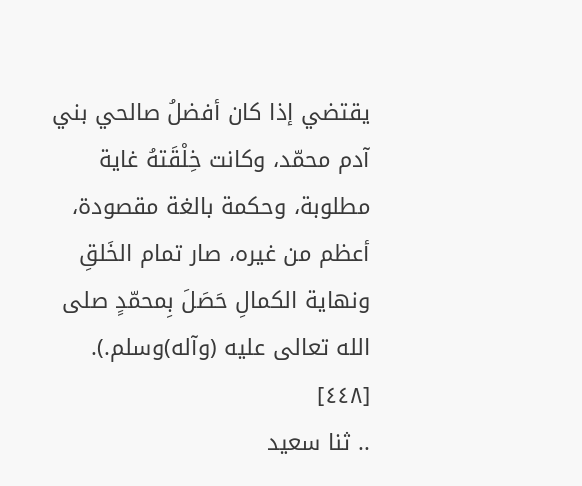يقتضي إذا كان أفضلُ صالحي بني آدم محمّد، وكانت خِلْقَتهُ غاية مطلوبة، وحكمة بالغة مقصودة، أعظم من غيره، صار تمام الخَلقِ ونهاية الكمالِ حَصَلَ بِمحمّدٍ صلى الله تعالى عليه (وآله)وسلم.). [٤٤٨]
.. ثنا سعيد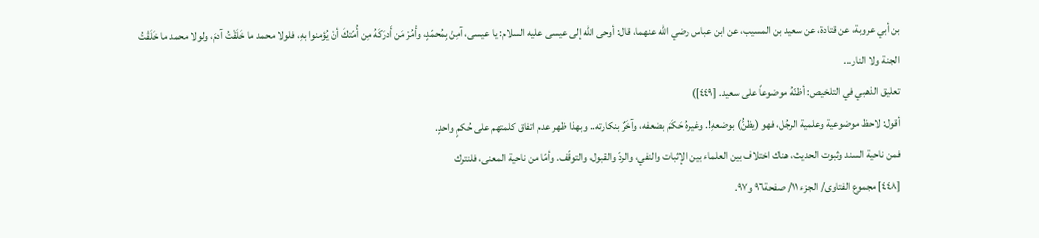بن أبي عروبة، عن قتادة، عن سعيد بن المسيب، عن ابن عباس رضي الله عنهما، قال: أوحى الله إلى عيسى عليه السلام: يا عيسى، آمِنْ بِمُحمّدٍ، وأْمُرْ مَن أَدرَكَهُ مِن أُمّتكَ أنْ يُؤمنوا بهِ، فلولا محمد ما خَلَقْتُ آدمَ، ولولا محمد ما خَلَقْتُ الجنة ولا النار...
تعليق الذهبي في التلخيص: أظنّهُ موضوعاً على سعيد. [٤٤٩])
أقول: لاحظ موضوعية وعلمية الرجُل، فهو (يظنُّ) بوضعهِ!. وغيرهُ حَكَمَ بضعفه، وآخَرٌ بنكارته.. وبهذا ظهر عدم اتفاق كلمتهم على حُكمٍ واحدٍ.
فمن ناحية السند وثبوت الحديث، هناك اختلاف بين العلماء بين الإثبات والنفي، والردّ والقبول، والتوقّف. وأمّا من ناحية المعنى، فلنترك
[٤٤٨] مجموع الفتاوى/ الجزء ١١/ صفحة٩٦ و٩٧.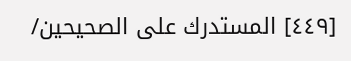[٤٤٩] المستدرك على الصحيحين/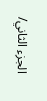الجزء الثاني/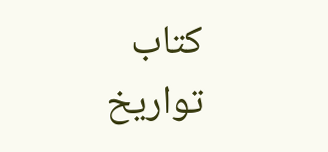كتاب تواريخ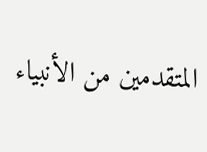المتقدمين من الأنبياء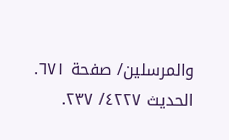والمرسلين/ صفحة ٦٧١. الحديث ٤٢٢٧/ ٢٣٧.